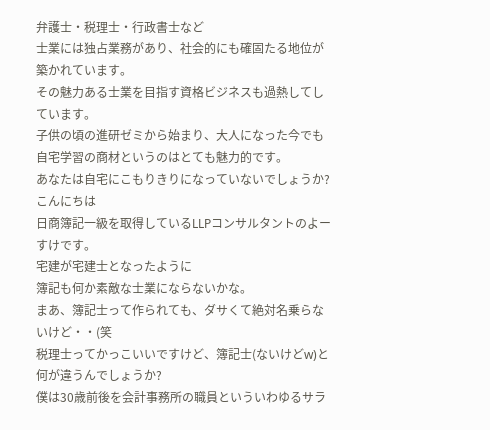弁護士・税理士・行政書士など
士業には独占業務があり、社会的にも確固たる地位が築かれています。
その魅力ある士業を目指す資格ビジネスも過熱してしています。
子供の頃の進研ゼミから始まり、大人になった今でも自宅学習の商材というのはとても魅力的です。
あなたは自宅にこもりきりになっていないでしょうか?
こんにちは
日商簿記一級を取得しているLLPコンサルタントのよーすけです。
宅建が宅建士となったように
簿記も何か素敵な士業にならないかな。
まあ、簿記士って作られても、ダサくて絶対名乗らないけど・・(笑
税理士ってかっこいいですけど、簿記士(ないけどw)と何が違うんでしょうか?
僕は30歳前後を会計事務所の職員といういわゆるサラ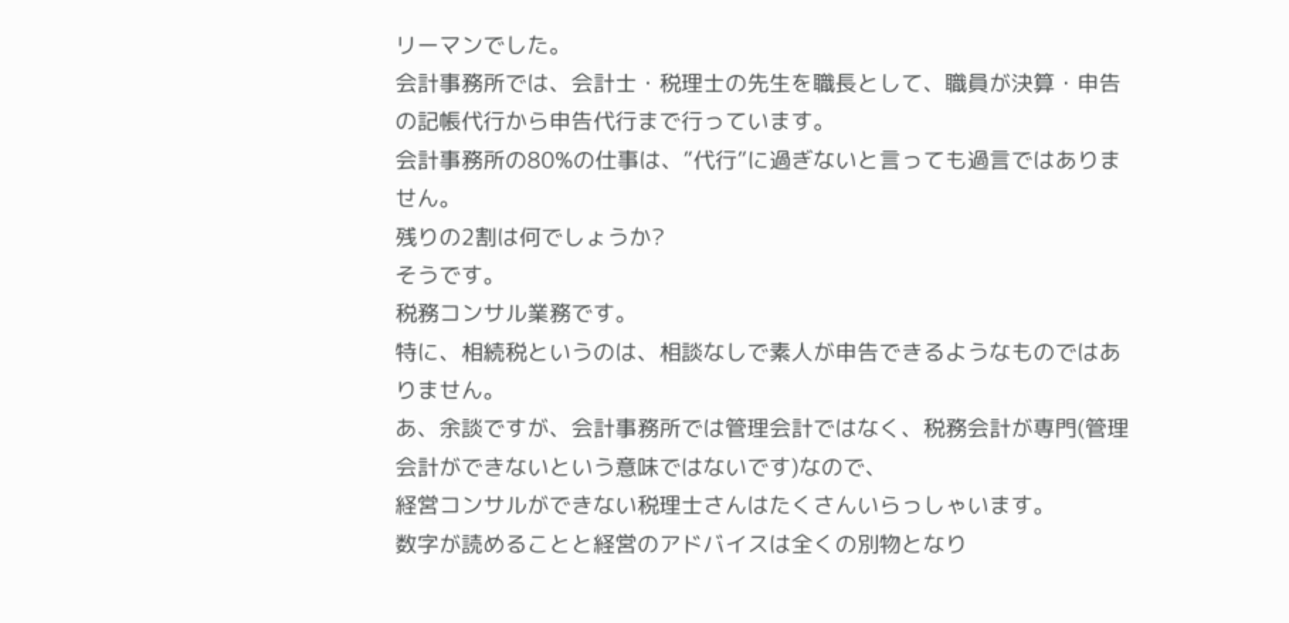リーマンでした。
会計事務所では、会計士・税理士の先生を職長として、職員が決算・申告の記帳代行から申告代行まで行っています。
会計事務所の80%の仕事は、”代行”に過ぎないと言っても過言ではありません。
残りの2割は何でしょうか?
そうです。
税務コンサル業務です。
特に、相続税というのは、相談なしで素人が申告できるようなものではありません。
あ、余談ですが、会計事務所では管理会計ではなく、税務会計が専門(管理会計ができないという意味ではないです)なので、
経営コンサルができない税理士さんはたくさんいらっしゃいます。
数字が読めることと経営のアドバイスは全くの別物となり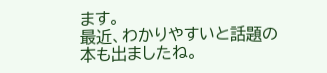ます。
最近、わかりやすいと話題の本も出ましたね。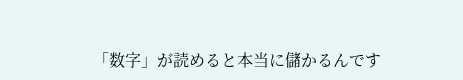「数字」が読めると本当に儲かるんです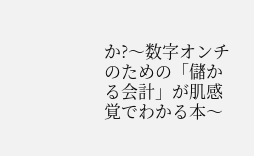か?〜数字オンチのための「儲かる会計」が肌感覚でわかる本〜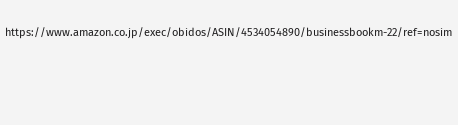https://www.amazon.co.jp/exec/obidos/ASIN/4534054890/businessbookm-22/ref=nosim